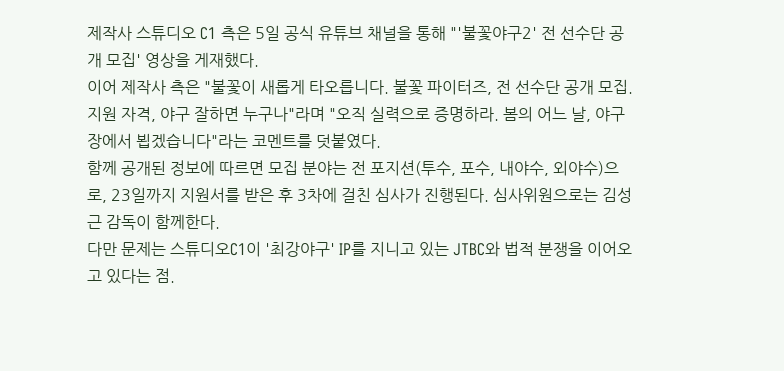제작사 스튜디오 C1 측은 5일 공식 유튜브 채널을 통해 "'불꽃야구2' 전 선수단 공개 모집' 영상을 게재했다.
이어 제작사 측은 "불꽃이 새롭게 타오릅니다. 불꽃 파이터즈, 전 선수단 공개 모집. 지원 자격, 야구 잘하면 누구나"라며 "오직 실력으로 증명하라. 봄의 어느 날, 야구장에서 뵙겠습니다"라는 코멘트를 덧붙였다.
함께 공개된 정보에 따르면 모집 분야는 전 포지션(투수, 포수, 내야수, 외야수)으로, 23일까지 지원서를 받은 후 3차에 걸친 심사가 진행된다. 심사위원으로는 김성근 감독이 함께한다.
다만 문제는 스튜디오C1이 '최강야구' IP를 지니고 있는 JTBC와 법적 분쟁을 이어오고 있다는 점.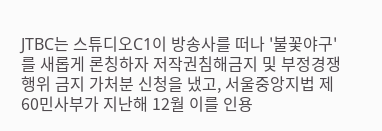JTBC는 스튜디오C1이 방송사를 떠나 '불꽃야구'를 새롭게 론칭하자 저작권침해금지 및 부정경쟁행위 금지 가처분 신청을 냈고, 서울중앙지법 제60민사부가 지난해 12월 이를 인용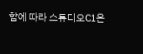함에 따라 스튜디오C1은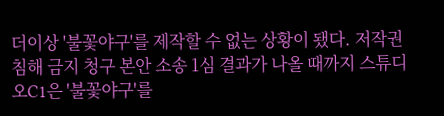더이상 '불꽃야구'를 제작할 수 없는 상황이 됐다. 저작권 침해 금지 청구 본안 소송 1심 결과가 나올 때까지 스튜디오C1은 '불꽃야구'를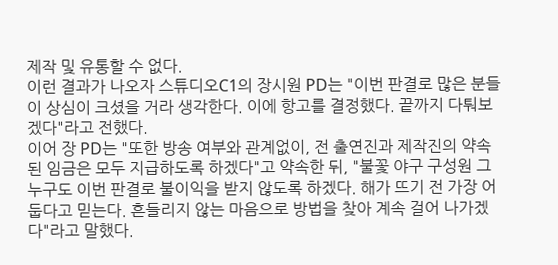제작 및 유통할 수 없다.
이런 결과가 나오자 스튜디오C1의 장시원 PD는 "이번 판결로 많은 분들이 상심이 크셨을 거라 생각한다. 이에 항고를 결정했다. 끝까지 다퉈보겠다"라고 전했다.
이어 장 PD는 "또한 방송 여부와 관계없이, 전 출연진과 제작진의 약속된 임금은 모두 지급하도록 하겠다"고 약속한 뒤, "불꽃 야구 구성원 그 누구도 이번 판결로 불이익을 받지 않도록 하겠다. 해가 뜨기 전 가장 어둡다고 믿는다. 흔들리지 않는 마음으로 방법을 찾아 계속 걸어 나가겠다"라고 말했다.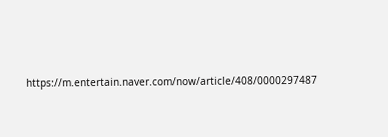https://m.entertain.naver.com/now/article/408/0000297487